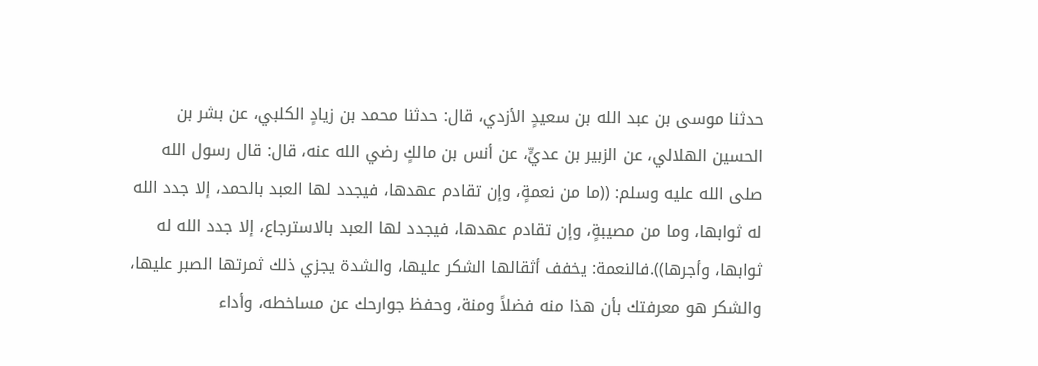حدثنا موسى بن عبد الله بن سعيدٍ الأزدي، قال: حدثنا محمد بن زيادٍ الكلبي، عن بشر بن الحسين الهلالي، عن الزبير بن عديٍّ، عن أنس بن مالكٍ رضي الله عنه، قال: قال رسول الله صلى الله عليه وسلم: ((ما من نعمةٍ، وإن تقادم عهدها، فيجدد لها العبد بالحمد، إلا جدد الله له ثوابها، وما من مصيبةٍ، وإن تقادم عهدها، فيجدد لها العبد بالاسترجاع، إلا جدد الله له ثوابها، وأجرها)).فالنعمة: يخفف أثقالها الشكر عليها، والشدة يجزي ذلك ثمرتها الصبر عليها، والشكر هو معرفتك بأن هذا منه فضلاً ومنة، وحفظ جوارحك عن مساخطه، وأداء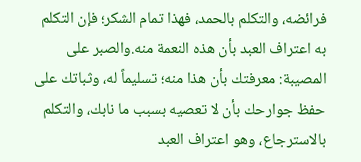فرائضه، والتكلم بالحمد، فهذا تمام الشكر؛ فإن التكلم به اعتراف العبد بأن هذه النعمة منه.والصبر على المصيبة: معرفتك بأن هذا منه؛ تسليماً له، وثباتك على حفظ جوارحك بأن لا تعصيه بسبب ما نابك، والتكلم بالاسترجاع، وهو اعتراف العبد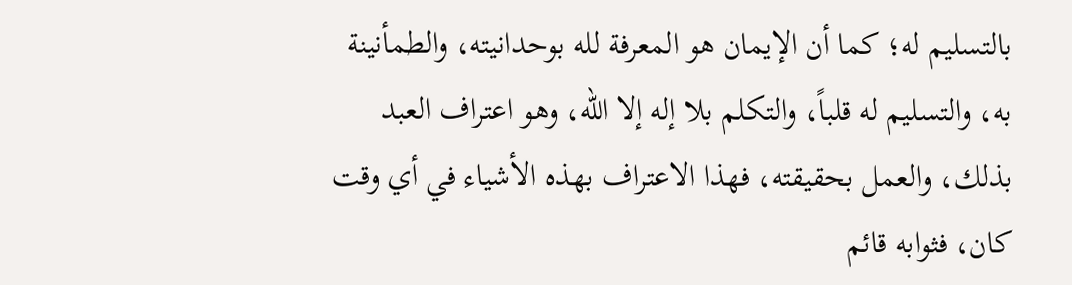بالتسليم له؛ كما أن الإيمان هو المعرفة لله بوحدانيته، والطمأنينة به، والتسليم له قلباً، والتكلم بلا إله إلا الله، وهو اعتراف العبد بذلك، والعمل بحقيقته، فهذا الاعتراف بهذه الأشياء في أي وقت كان، فثوابه قائم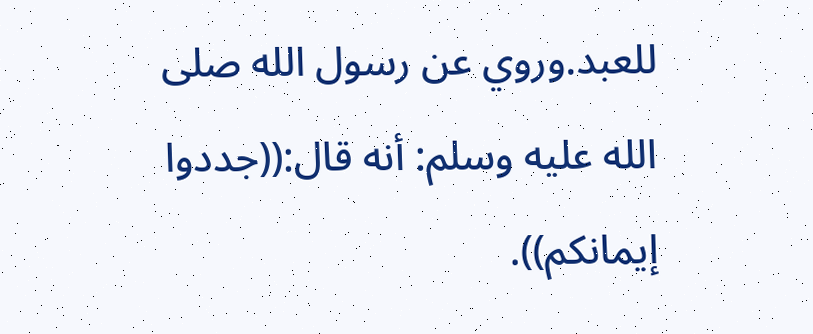للعبد.وروي عن رسول الله صلى الله عليه وسلم: أنه قال:((جددوا إيمانكم)).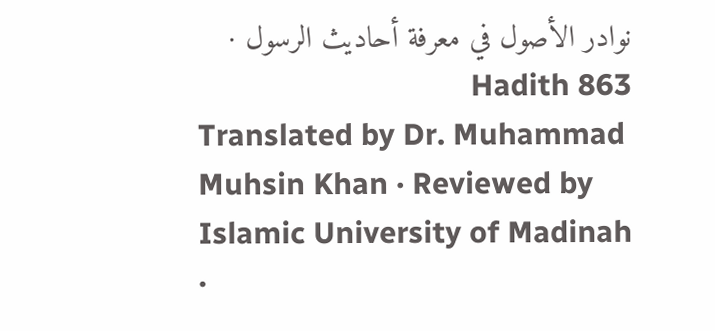نوادر الأصول في معرفة أحاديث الرسول · Hadith 863
Translated by Dr. Muhammad Muhsin Khan · Reviewed by Islamic University of Madinah ·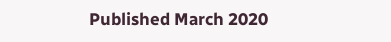Published March 2020